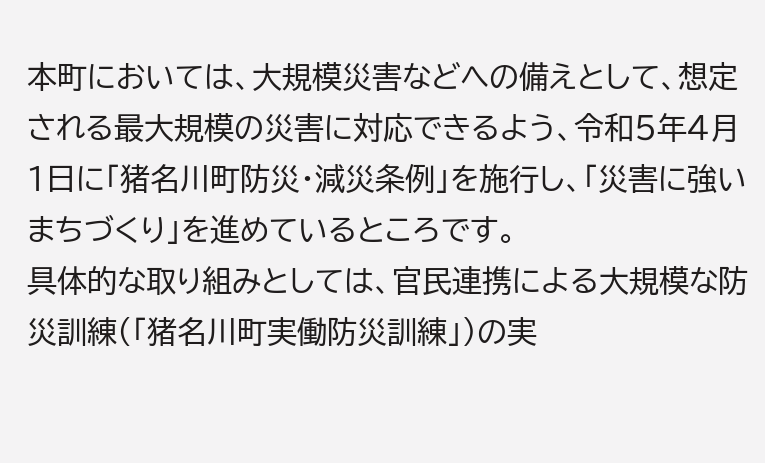本町においては、大規模災害などへの備えとして、想定される最大規模の災害に対応できるよう、令和5年4月1日に「猪名川町防災・減災条例」を施行し、「災害に強いまちづくり」を進めているところです。
具体的な取り組みとしては、官民連携による大規模な防災訓練(「猪名川町実働防災訓練」)の実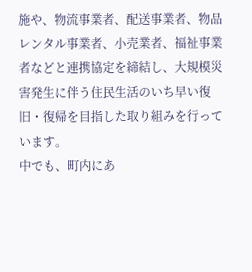施や、物流事業者、配送事業者、物品レンタル事業者、小売業者、福祉事業者などと連携協定を締結し、大規模災害発生に伴う住民生活のいち早い復旧・復帰を目指した取り組みを行っています。
中でも、町内にあ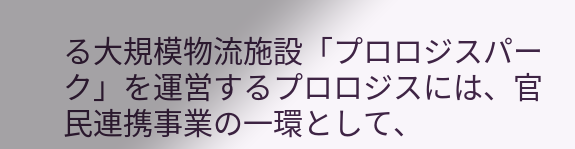る大規模物流施設「プロロジスパーク」を運営するプロロジスには、官民連携事業の一環として、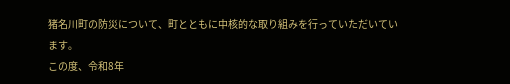猪名川町の防災について、町とともに中核的な取り組みを行っていただいています。
この度、令和8年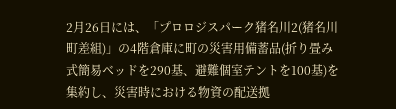2月26日には、「プロロジスパーク猪名川2(猪名川町差組)」の4階倉庫に町の災害用備蓄品(折り畳み式簡易ベッドを290基、避難個室テントを100基)を集約し、災害時における物資の配送拠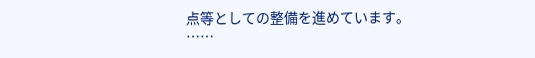点等としての整備を進めています。
……